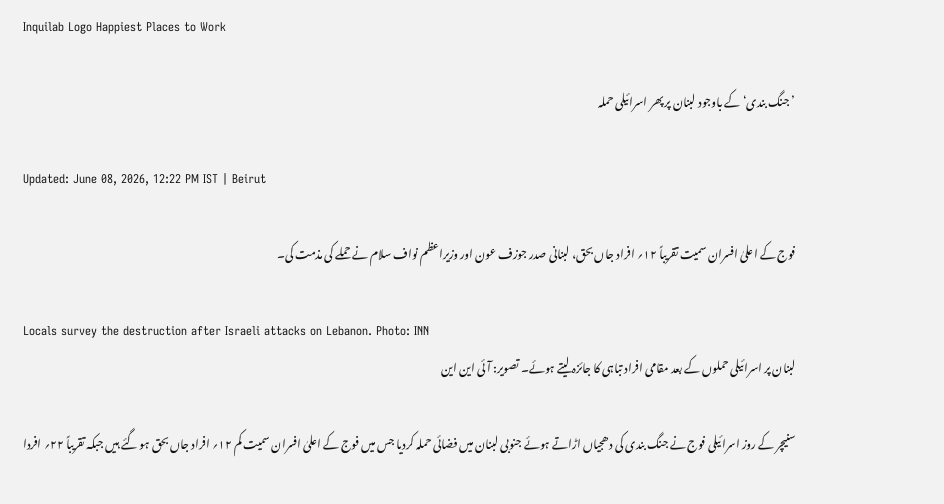Inquilab Logo Happiest Places to Work

’جنگ بندی‘ کے باوجود لبنان پر پھر اسرائیلی حملہ

Updated: June 08, 2026, 12:22 PM IST | Beirut

فوج کے اعلیٰ افسران سمیت تقریباً ۱۲؍ افراد جاں بحق، لبنانی صدر جوزف عون اور وزیراعظم نواف سلام نے حملے کی مذمت کی۔

Locals survey the destruction after Israeli attacks on Lebanon. Photo: INN
لبنان پر اسرائیلی حملوں کے بعد مقامی افراد تباہی کا جائزہ لیتے ہوئے۔ تصویر: آئی این این

سنیچر کے روز اسرائیلی فوج نے جنگ بندی کی دھجیاں اڑاتے ہوئے جنوبی لبنان میں فضائی حملہ کردیا جس میں فوج کے اعلیٰ افسران سمیت کم ۱۲؍ افراد جاں بحق ہو گئے ہیں جبکہ تقریباً ۲۲؍ افردا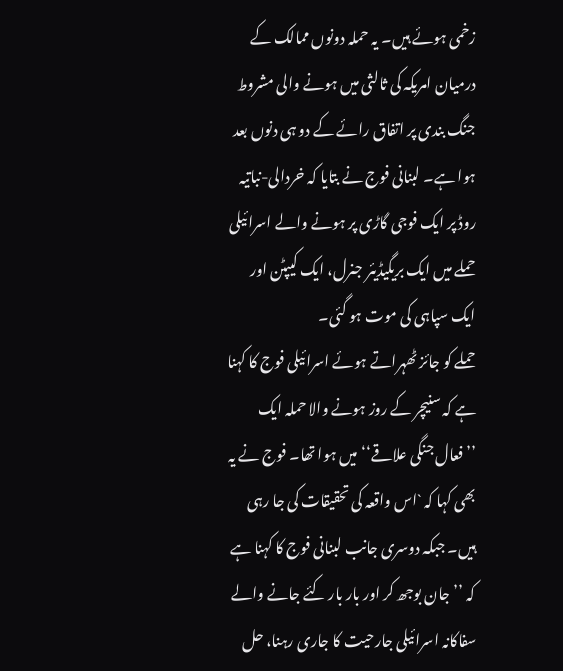زخمی ہوئے ہیں۔ یہ حملہ دونوں ممالک کے درمیان امریکہ کی ثالثی میں ہونے والی مشروط جنگ بندی پر اتفاق رائے کے دو ہی دنوں بعد ہوا ہے۔ لبنانی فوج نے بتایا کہ خردالی-نباتیہ روڈ پر ایک فوجی گاڑی پر ہونے والے اسرائیلی حملے میں ایک بریگیڈیئر جنرل، ایک کیپٹن اور ایک سپاہی کی موت ہو گئی۔
حملے کو جائز ٹھہراتے ہوئے اسرائیلی فوج کا کہنا ہے کہ سنیچر کے روز ہونے والا حملہ ایک ’’فعال جنگی علاقے‘‘ میں ہوا تھا۔ فوج نے یہ بھی کہا کہ `اس واقعہ کی تحقیقات کی جا رہی ہیں۔ جبکہ دوسری جانب لبنانی فوج کا کہنا ہے کہ ’’جان بوجھ کر اور بار بار کئے جانے والے سفاکانہ اسرائیلی جارحیت کا جاری رہنا، حل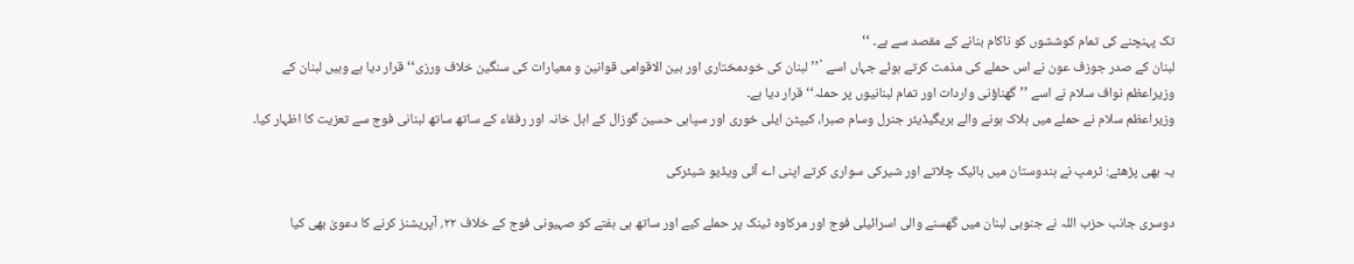تک پہنچنے کی تمام کوششوں کو ناکام بنانے کے مقصد سے ہے۔ ‘‘
لبنان کے صدر جوزف عون نے اس حملے کی مذمت کرتے ہوئے جہاں اسے `’’لبنان کی خودمختاری اور بین الاقوامی قوانین و معیارات کی سنگین خلاف ورزی‘‘ قرار دیا ہے وہیں لبنان کے وزیراعظم نواف سلام نے اسے ’’گھناؤنی واردات اور تمام لبنانیوں پر حملہ‘‘ قرار دیا ہے۔
وزیراعظم سلام نے حملے میں ہلاک ہونے والے بریگیڈیئر جنرل وسام صبرا، کیپٹن ایلی خوری اور سپاہی حسین گوزال کے اہل خانہ اور رفقاء کے ساتھ ساتھ لبنانی فوج سے تعزیت کا اظہار کیا۔

یہ بھی پڑھئے: ٹرمپ نے ہندوستان میں بائیک چلاتے اور شیرکی سواری کرتے اپنی اے آئی ویڈیو شیئرکی

دوسری جانب حزب اللہ نے جنوبی لبنان میں گھسنے والی اسرائیلی فوج اور مرکاوہ ٹینک پر حملے کیے اور ساتھ ہی ہفتے کو صہیونی فوج کے خلاف ۲۲؍ آپریشنز کرنے کا دعویٰ بھی کیا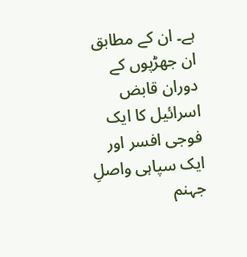ہے۔ ان کے مطابق ان جھڑپوں کے دوران قابض اسرائیل کا ایک فوجی افسر اور ایک سپاہی واصلِ جہنم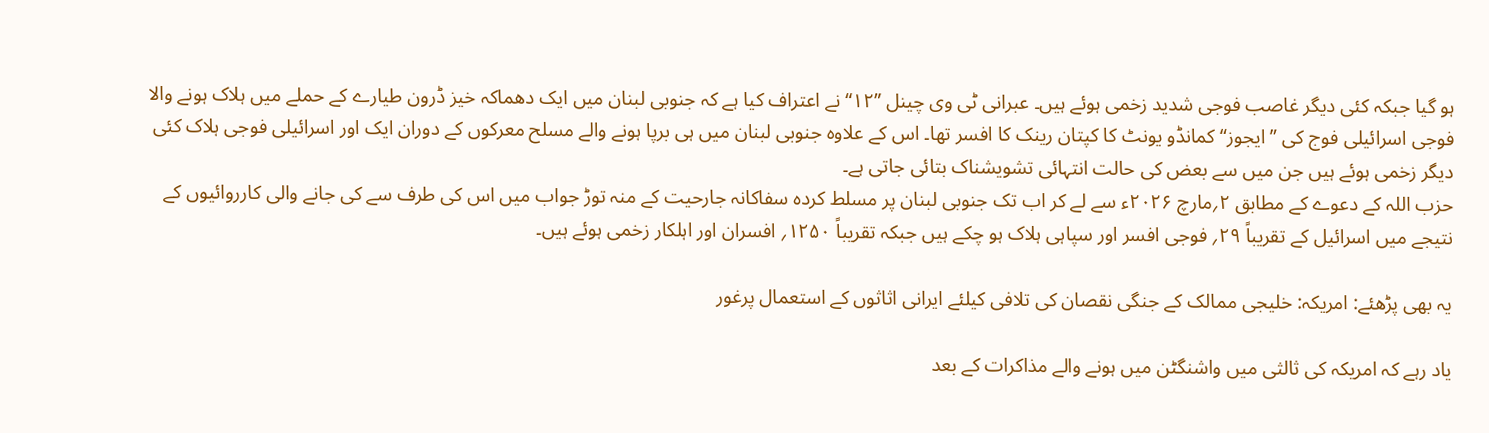ہو گیا جبکہ کئی دیگر غاصب فوجی شدید زخمی ہوئے ہیں۔ عبرانی ٹی وی چینل ”۱۲“ نے اعتراف کیا ہے کہ جنوبی لبنان میں ایک دھماکہ خیز ڈرون طیارے کے حملے میں ہلاک ہونے والا فوجی اسرائیلی فوج کی ”ایجوز“ کمانڈو یونٹ کا کپتان رینک کا افسر تھا۔ اس کے علاوہ جنوبی لبنان میں ہی برپا ہونے والے مسلح معرکوں کے دوران ایک اور اسرائیلی فوجی ہلاک کئی دیگر زخمی ہوئے ہیں جن میں سے بعض کی حالت انتہائی تشویشناک بتائی جاتی ہے۔
حزب اللہ کے دعوے کے مطابق ۲؍مارچ ۲۰۲۶ء سے لے کر اب تک جنوبی لبنان پر مسلط کردہ سفاکانہ جارحیت کے منہ توڑ جواب میں اس کی طرف سے کی جانے والی کارروائیوں کے نتیجے میں اسرائیل کے تقریباً ۲۹؍ فوجی افسر اور سپاہی ہلاک ہو چکے ہیں جبکہ تقریباً ۱۲۵۰؍ افسران اور اہلکار زخمی ہوئے ہیں۔

یہ بھی پڑھئے: امریکہ: خلیجی ممالک کے جنگی نقصان کی تلافی کیلئے ایرانی اثاثوں کے استعمال پرغور

یاد رہے کہ امریکہ کی ثالثی میں واشنگٹن میں ہونے والے مذاکرات کے بعد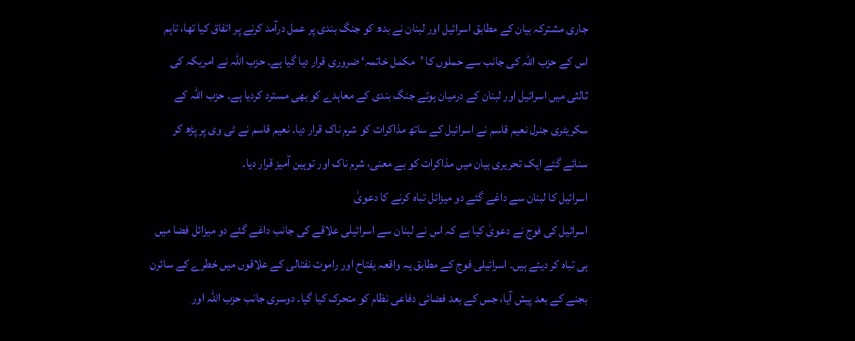جاری مشترکہ بیان کے مطابق اسرائیل اور لبنان نے بدھ کو جنگ بندی پر عمل درآمد کرنے پر اتفاق کیا تھا، تاہم اس کے حزب اللہ کی جانب سے حملوں کا ’مکمل خاتمہ‘ ضروری قرار دیا گیا ہے۔ حزب اللہ نے امریکہ کی ثالثی میں اسرائیل اور لبنان کے درمیان ہوئے جنگ بندی کے معاہدے کو بھی مسترد کردیا ہے۔ حزب اللہ کے سکریٹری جنرل نعیم قاسم نے اسرائیل کے ساتھ مذاکرات کو شرم ناک قرار دیا۔ نعیم قاسم نے ٹی وی پر پڑھ کر سنائے گئے ایک تحریری بیان میں مذاکرات کو بے معنی، شرم ناک اور توہین آمیز قرار دیا۔
اسرائیل کا لبنان سے داغے گئے دو میزائل تباہ کرنے کا دعویٰ
اسرائیل کی فوج نے دعویٰ کیا ہے کہ اس نے لبنان سے اسرائیلی علاقے کی جانب داغے گئے دو میزائل فضا میں ہی تباہ کر دیئے ہیں۔ اسرائیلی فوج کے مطابق یہ واقعہ یفتاح اور راموت نفتالی کے علاقوں میں خطرے کے سائرن بجنے کے بعد پیش آیا، جس کے بعد فضائی دفاعی نظام کو متحرک کیا گیا۔ دوسری جانب حزب اللہ اور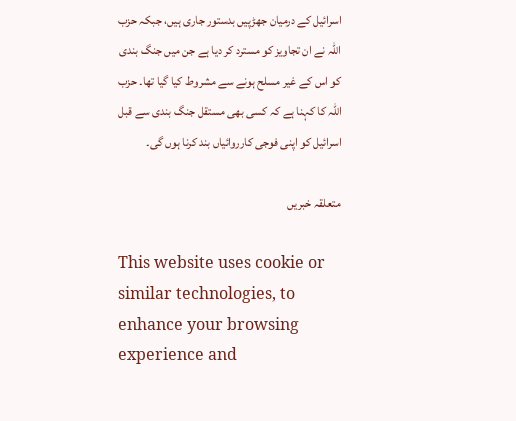اسرائیل کے درمیان جھڑپیں بدستور جاری ہیں، جبکہ حزب اللہ نے ان تجاویز کو مسترد کر دیا ہے جن میں جنگ بندی کو اس کے غیر مسلح ہونے سے مشروط کیا گیا تھا۔ حزب اللہ کا کہنا ہے کہ کسی بھی مستقل جنگ بندی سے قبل اسرائیل کو اپنی فوجی کارروائیاں بند کرنا ہوں گی۔

متعلقہ خبریں

This website uses cookie or similar technologies, to enhance your browsing experience and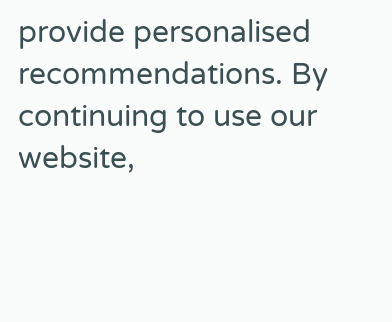provide personalised recommendations. By continuing to use our website,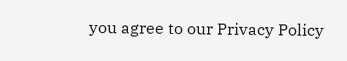you agree to our Privacy Policy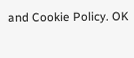and Cookie Policy. OK